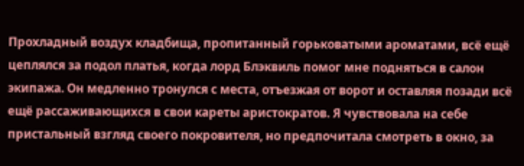Прохладный воздух кладбища, пропитанный горьковатыми ароматами, всё ещё цеплялся за подол платья, когда лорд Блэквиль помог мне подняться в салон экипажа. Он медленно тронулся с места, отъезжая от ворот и оставляя позади всё ещё рассаживающихся в свои кареты аристократов. Я чувствовала на себе пристальный взгляд своего покровителя, но предпочитала смотреть в окно, за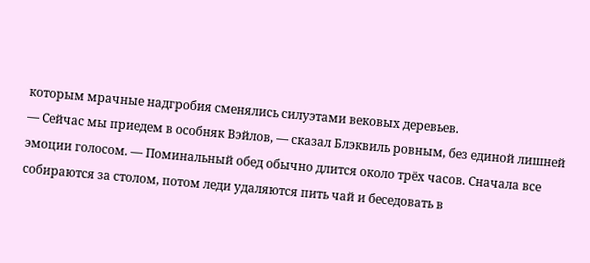которым мрачные надгробия сменялись силуэтами вековых деревьев.
— Сейчас мы приедем в особняк Вэйлов, — сказал Блэквиль ровным, без единой лишней эмоции голосом. — Поминальный обед обычно длится около трёх часов. Сначала все собираются за столом, потом леди удаляются пить чай и беседовать в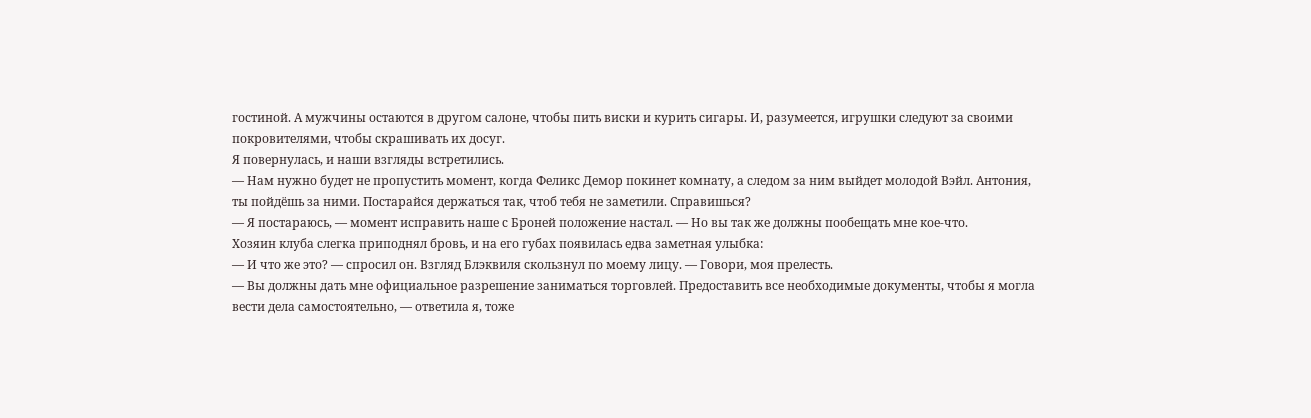гостиной. А мужчины остаются в другом салоне, чтобы пить виски и курить сигары. И, разумеется, игрушки следуют за своими покровителями, чтобы скрашивать их досуг.
Я повернулась, и наши взгляды встретились.
— Нам нужно будет не пропустить момент, когда Феликс Демор покинет комнату, а следом за ним выйдет молодой Вэйл. Антония, ты пойдёшь за ними. Постарайся держаться так, чтоб тебя не заметили. Справишься?
— Я постараюсь, — момент исправить наше с Броней положение настал. — Но вы так же должны пообещать мне кое-что.
Хозяин клуба слегка приподнял бровь, и на его губах появилась едва заметная улыбка:
— И что же это? — спросил он. Взгляд Блэквиля скользнул по моему лицу. — Говори, моя прелесть.
— Вы должны дать мне официальное разрешение заниматься торговлей. Предоставить все необходимые документы, чтобы я могла вести дела самостоятельно, — ответила я, тоже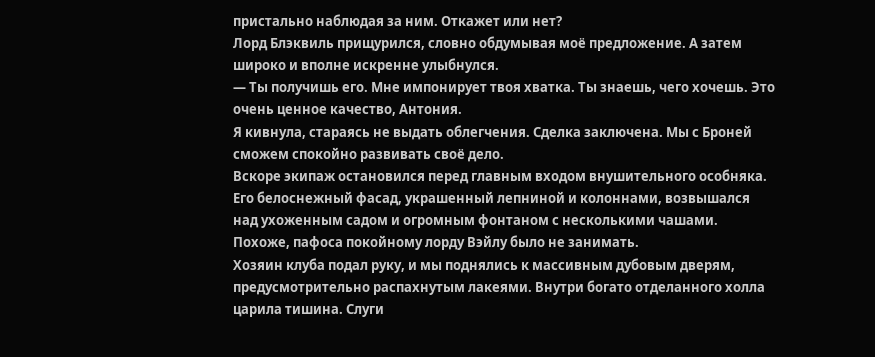пристально наблюдая за ним. Откажет или нет?
Лорд Блэквиль прищурился, словно обдумывая моё предложение. А затем широко и вполне искренне улыбнулся.
— Ты получишь его. Мне импонирует твоя хватка. Ты знаешь, чего хочешь. Это очень ценное качество, Антония.
Я кивнула, стараясь не выдать облегчения. Сделка заключена. Мы с Броней сможем спокойно развивать своё дело.
Вскоре экипаж остановился перед главным входом внушительного особняка. Его белоснежный фасад, украшенный лепниной и колоннами, возвышался над ухоженным садом и огромным фонтаном с несколькими чашами. Похоже, пафоса покойному лорду Вэйлу было не занимать.
Хозяин клуба подал руку, и мы поднялись к массивным дубовым дверям, предусмотрительно распахнутым лакеями. Внутри богато отделанного холла царила тишина. Слуги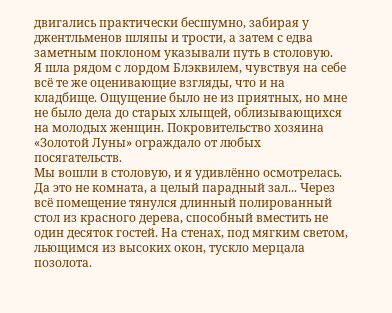двигались практически бесшумно, забирая у джентльменов шляпы и трости, а затем с едва заметным поклоном указывали путь в столовую.
Я шла рядом с лордом Блэквилем, чувствуя на себе всё те же оценивающие взгляды, что и на кладбище. Ощущение было не из приятных, но мне не было дела до старых хлыщей, облизывающихся на молодых женщин. Покровительство хозяина «Золотой Луны» ограждало от любых посягательств.
Мы вошли в столовую, и я удивлённо осмотрелась. Да это не комната, а целый парадный зал... Через всё помещение тянулся длинный полированный стол из красного дерева, способный вместить не один десяток гостей. На стенах, под мягким светом, льющимся из высоких окон, тускло мерцала позолота.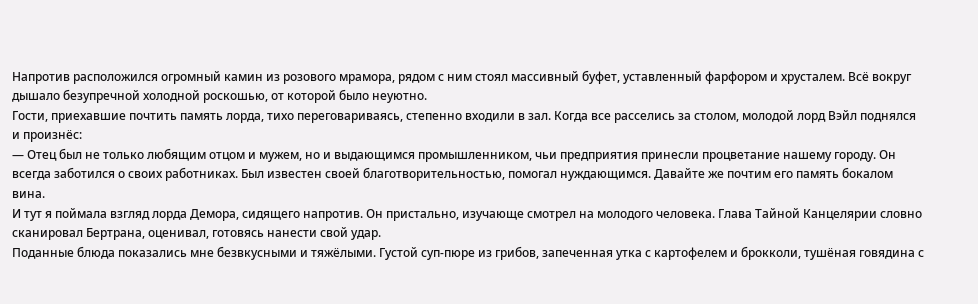Напротив расположился огромный камин из розового мрамора, рядом с ним стоял массивный буфет, уставленный фарфором и хрусталем. Всё вокруг дышало безупречной холодной роскошью, от которой было неуютно.
Гости, приехавшие почтить память лорда, тихо переговариваясь, степенно входили в зал. Когда все расселись за столом, молодой лорд Вэйл поднялся и произнёс:
— Отец был не только любящим отцом и мужем, но и выдающимся промышленником, чьи предприятия принесли процветание нашему городу. Он всегда заботился о своих работниках. Был известен своей благотворительностью, помогал нуждающимся. Давайте же почтим его память бокалом вина.
И тут я поймала взгляд лорда Демора, сидящего напротив. Он пристально, изучающе смотрел на молодого человека. Глава Тайной Канцелярии словно сканировал Бертрана, оценивал, готовясь нанести свой удар.
Поданные блюда показались мне безвкусными и тяжёлыми. Густой суп-пюре из грибов, запеченная утка с картофелем и брокколи, тушёная говядина с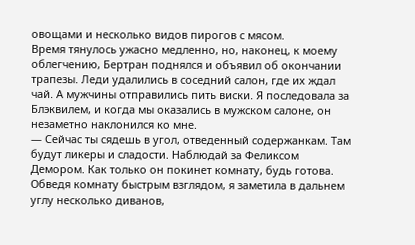овощами и несколько видов пирогов с мясом.
Время тянулось ужасно медленно, но, наконец, к моему облегчению, Бертран поднялся и объявил об окончании трапезы. Леди удалились в соседний салон, где их ждал чай. А мужчины отправились пить виски. Я последовала за Блэквилем, и когда мы оказались в мужском салоне, он незаметно наклонился ко мне.
— Сейчас ты сядешь в угол, отведенный содержанкам. Там будут ликеры и сладости. Наблюдай за Феликсом Демором. Как только он покинет комнату, будь готова.
Обведя комнату быстрым взглядом, я заметила в дальнем углу несколько диванов,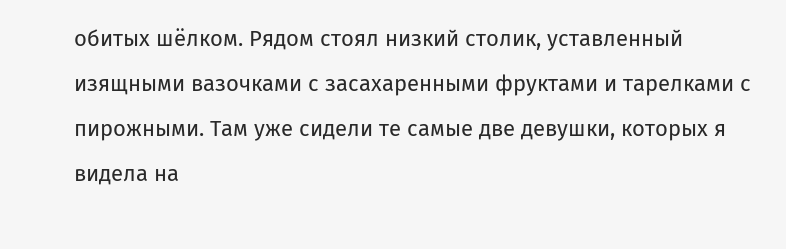обитых шёлком. Рядом стоял низкий столик, уставленный изящными вазочками с засахаренными фруктами и тарелками с пирожными. Там уже сидели те самые две девушки, которых я видела на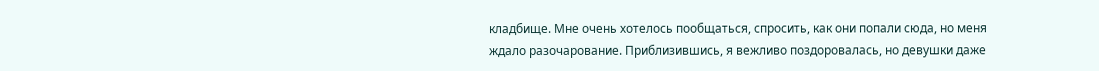кладбище. Мне очень хотелось пообщаться, спросить, как они попали сюда, но меня ждало разочарование. Приблизившись, я вежливо поздоровалась, но девушки даже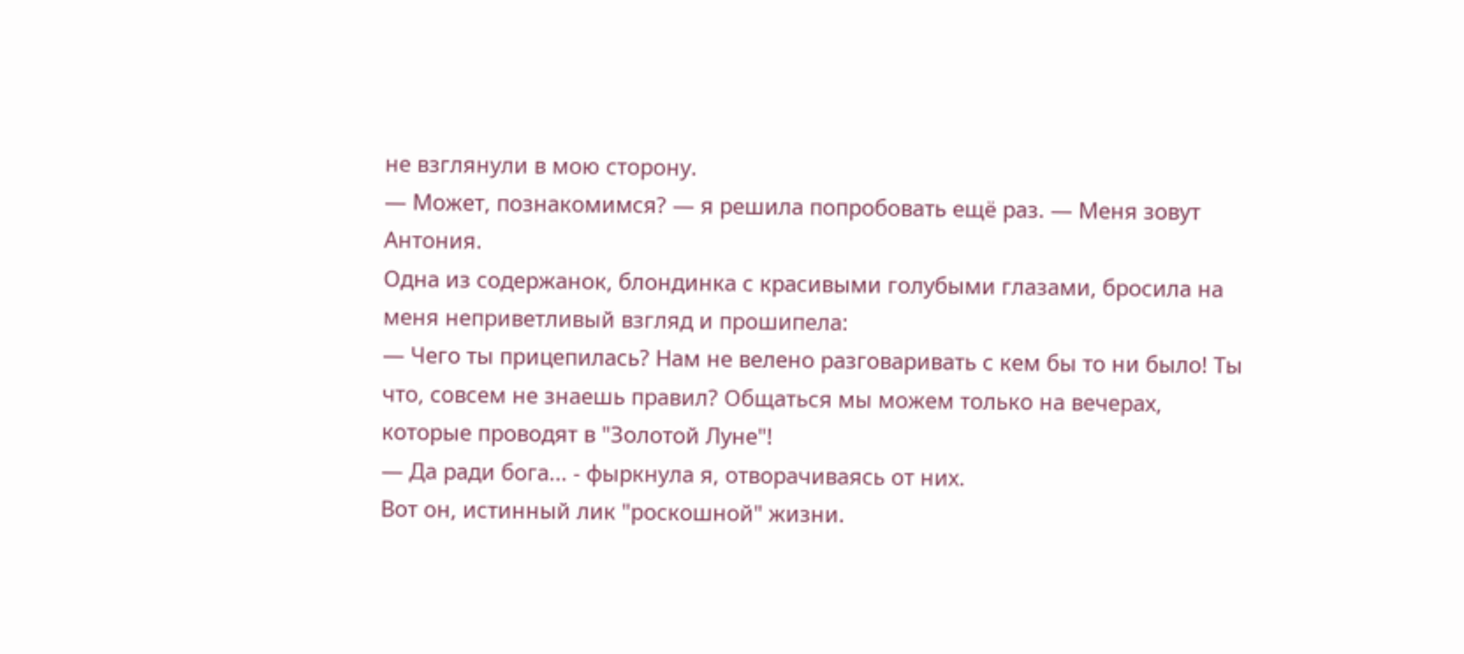не взглянули в мою сторону.
— Может, познакомимся? — я решила попробовать ещё раз. — Меня зовут Антония.
Одна из содержанок, блондинка с красивыми голубыми глазами, бросила на меня неприветливый взгляд и прошипела:
— Чего ты прицепилась? Нам не велено разговаривать с кем бы то ни было! Ты что, совсем не знаешь правил? Общаться мы можем только на вечерах, которые проводят в "Золотой Луне"!
— Да ради бога... - фыркнула я, отворачиваясь от них.
Вот он, истинный лик "роскошной" жизни.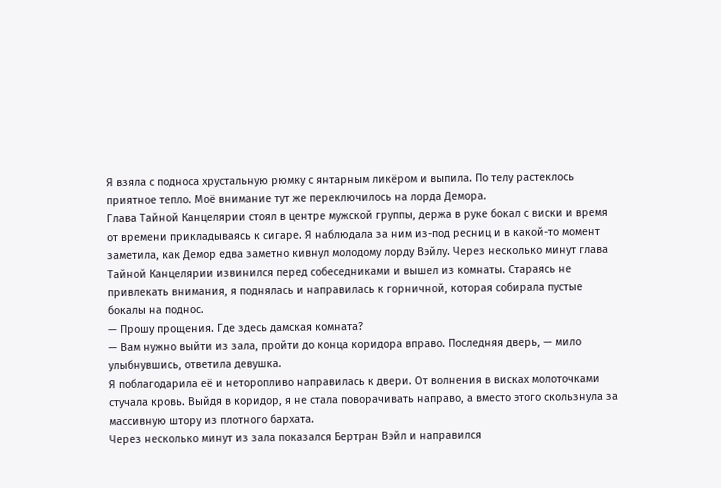Я взяла с подноса хрустальную рюмку с янтарным ликёром и выпила. По телу растеклось приятное тепло. Моё внимание тут же переключилось на лорда Демора.
Глава Тайной Канцелярии стоял в центре мужской группы, держа в руке бокал с виски и время от времени прикладываясь к сигаре. Я наблюдала за ним из-под ресниц и в какой-то момент заметила, как Демор едва заметно кивнул молодому лорду Вэйлу. Через несколько минут глава Тайной Канцелярии извинился перед собеседниками и вышел из комнаты. Стараясь не привлекать внимания, я поднялась и направилась к горничной, которая собирала пустые бокалы на поднос.
— Прошу прощения. Где здесь дамская комната?
— Вам нужно выйти из зала, пройти до конца коридора вправо. Последняя дверь, — мило улыбнувшись, ответила девушка.
Я поблагодарила её и неторопливо направилась к двери. От волнения в висках молоточками стучала кровь. Выйдя в коридор, я не стала поворачивать направо, а вместо этого скользнула за массивную штору из плотного бархата.
Через несколько минут из зала показался Бертран Вэйл и направился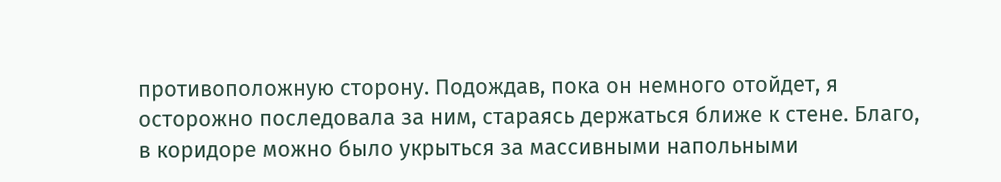противоположную сторону. Подождав, пока он немного отойдет, я осторожно последовала за ним, стараясь держаться ближе к стене. Благо, в коридоре можно было укрыться за массивными напольными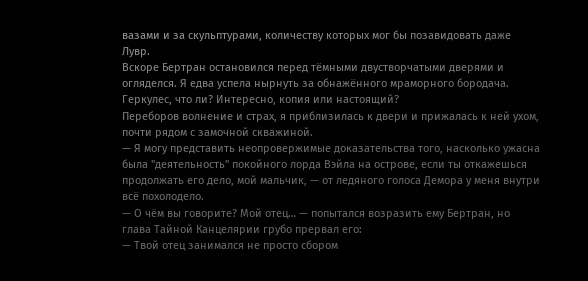вазами и за скульптурами, количеству которых мог бы позавидовать даже Лувр.
Вскоре Бертран остановился перед тёмными двустворчатыми дверями и огляделся. Я едва успела нырнуть за обнажённого мраморного бородача. Геркулес, что ли? Интересно, копия или настоящий?
Переборов волнение и страх, я приблизилась к двери и прижалась к ней ухом, почти рядом с замочной скважиной.
— Я могу представить неопровержимые доказательства того, насколько ужасна была "деятельность" покойного лорда Вэйла на острове, если ты откажешься продолжать его дело, мой мальчик, — от ледяного голоса Демора у меня внутри всё похолодело.
— О чём вы говорите? Мой отец… — попытался возразить ему Бертран, но глава Тайной Канцелярии грубо прервал его:
— Твой отец занимался не просто сбором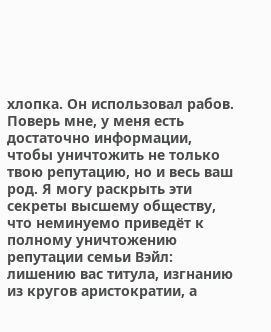хлопка. Он использовал рабов. Поверь мне, у меня есть достаточно информации, чтобы уничтожить не только твою репутацию, но и весь ваш род. Я могу раскрыть эти секреты высшему обществу, что неминуемо приведёт к полному уничтожению репутации семьи Вэйл: лишению вас титула, изгнанию из кругов аристократии, а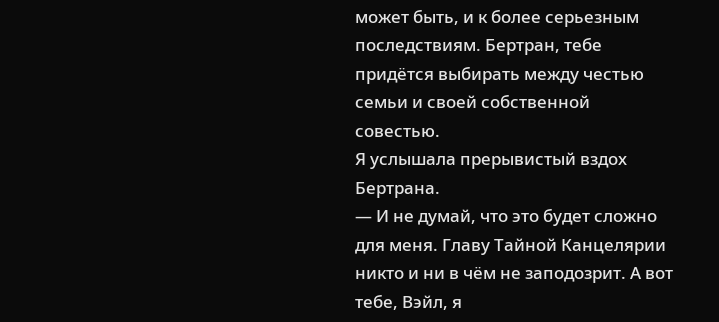может быть, и к более серьезным последствиям. Бертран, тебе придётся выбирать между честью семьи и своей собственной совестью.
Я услышала прерывистый вздох Бертрана.
— И не думай, что это будет сложно для меня. Главу Тайной Канцелярии никто и ни в чём не заподозрит. А вот тебе, Вэйл, я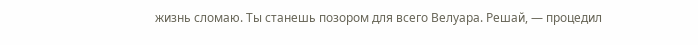жизнь сломаю. Ты станешь позором для всего Велуара. Решай, — процедил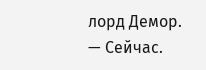лорд Демор. — Сейчас.